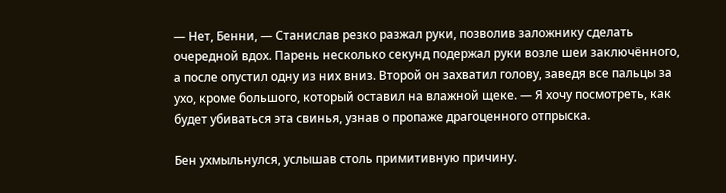— Нет, Бенни, — Станислав резко разжал руки, позволив заложнику сделать очередной вдох. Парень несколько секунд подержал руки возле шеи заключённого, а после опустил одну из них вниз. Второй он захватил голову, заведя все пальцы за ухо, кроме большого, который оставил на влажной щеке. — Я хочу посмотреть, как будет убиваться эта свинья, узнав о пропаже драгоценного отпрыска.

Бен ухмыльнулся, услышав столь примитивную причину.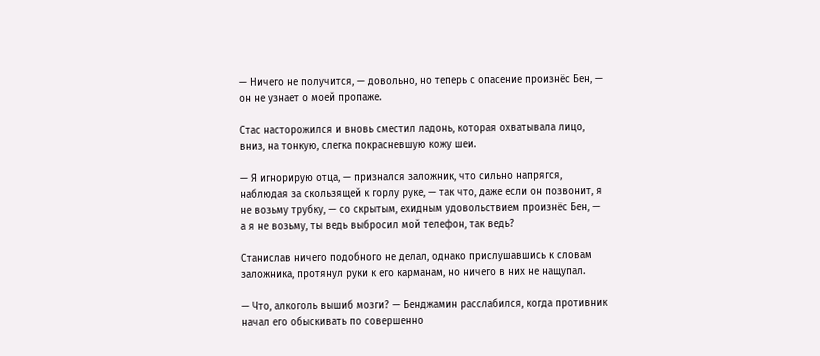— Ничего не получится, — довольно, но теперь с опасение произнёс Бен, — он не узнает о моей пропаже.

Стас насторожился и вновь сместил ладонь, которая охватывала лицо, вниз, на тонкую, слегка покрасневшую кожу шеи.

— Я игнорирую отца, — признался заложник, что сильно напрягся, наблюдая за скользящей к горлу руке, — так что, даже если он позвонит, я не возьму трубку, — со скрытым, ехидным удовольствием произнёс Бен, — а я не возьму, ты ведь выбросил мой телефон, так ведь?

Станислав ничего подобного не делал, однако прислушавшись к словам заложника, протянул руки к его карманам, но ничего в них не нащупал.

— Что, алкоголь вышиб мозги? — Бенджамин расслабился, когда противник начал его обыскивать по совершенно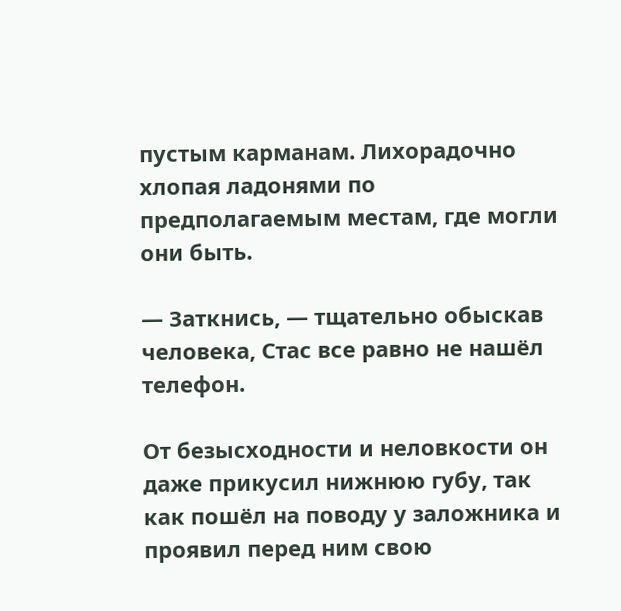пустым карманам. Лихорадочно хлопая ладонями по предполагаемым местам, где могли они быть.

— Заткнись, — тщательно обыскав человека, Стас все равно не нашёл телефон.

От безысходности и неловкости он даже прикусил нижнюю губу, так как пошёл на поводу у заложника и проявил перед ним свою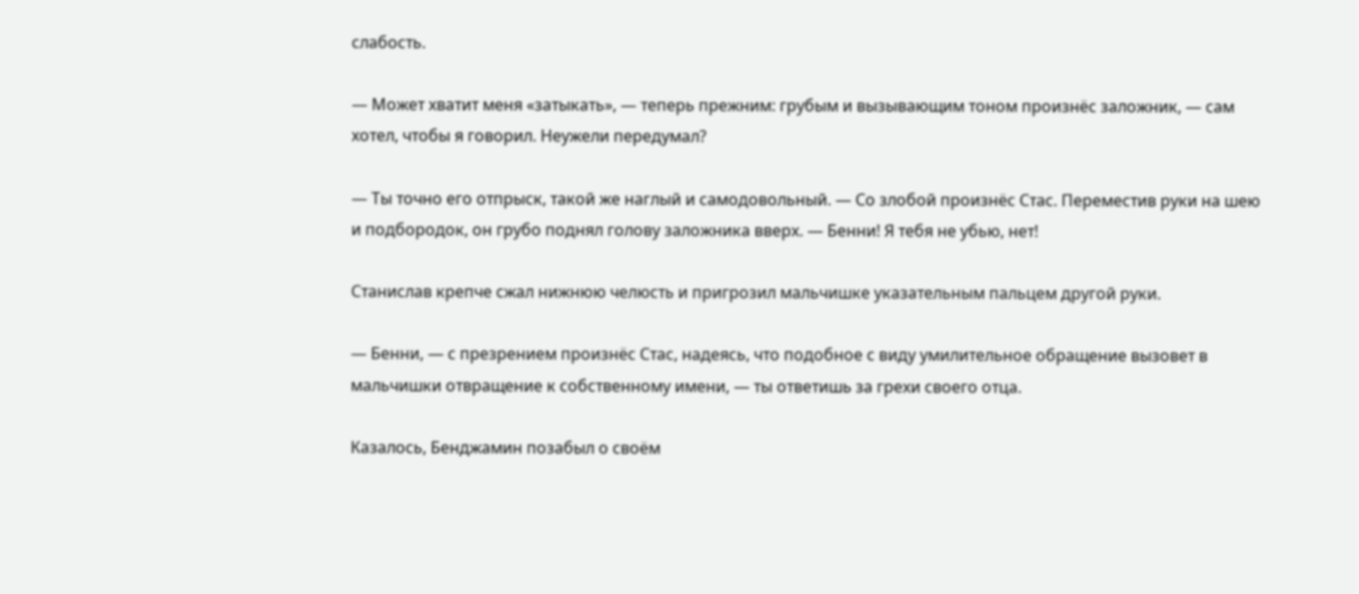слабость.

— Может хватит меня «затыкать», — теперь прежним: грубым и вызывающим тоном произнёс заложник, — сам хотел, чтобы я говорил. Неужели передумал?

— Ты точно его отпрыск, такой же наглый и самодовольный. — Со злобой произнёс Стас. Переместив руки на шею и подбородок, он грубо поднял голову заложника вверх. — Бенни! Я тебя не убью, нет!

Станислав крепче сжал нижнюю челюсть и пригрозил мальчишке указательным пальцем другой руки.

— Бенни, — с презрением произнёс Стас, надеясь, что подобное с виду умилительное обращение вызовет в мальчишки отвращение к собственному имени, — ты ответишь за грехи своего отца.

Казалось, Бенджамин позабыл о своём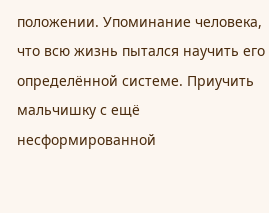положении. Упоминание человека, что всю жизнь пытался научить его определённой системе. Приучить мальчишку с ещё несформированной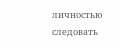личностью следовать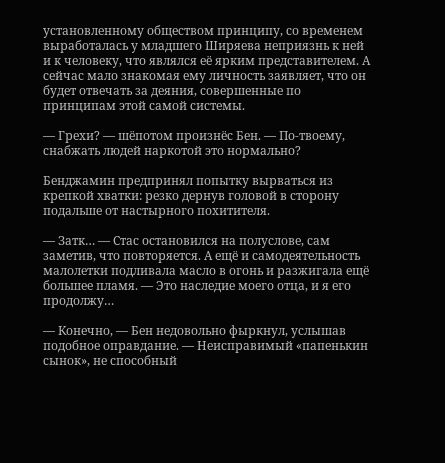установленному обществом принципу, со временем выработалась у младшего Ширяева неприязнь к ней и к человеку, что являлся её ярким представителем. А сейчас мало знакомая ему личность заявляет, что он будет отвечать за деяния, совершенные по принципам этой самой системы.

— Грехи? — шёпотом произнёс Бен. — По-твоему, снабжать людей наркотой это нормально?

Бенджамин предпринял попытку вырваться из крепкой хватки: резко дернув головой в сторону подальше от настырного похитителя.

— Затк… — Стас остановился на полуслове, сам заметив, что повторяется. А ещё и самодеятельность малолетки подливала масло в огонь и разжигала ещё большее пламя. — Это наследие моего отца, и я его продолжу…

— Конечно, — Бен недовольно фыркнул, услышав подобное оправдание. — Неисправимый «папенькин сынок», не способный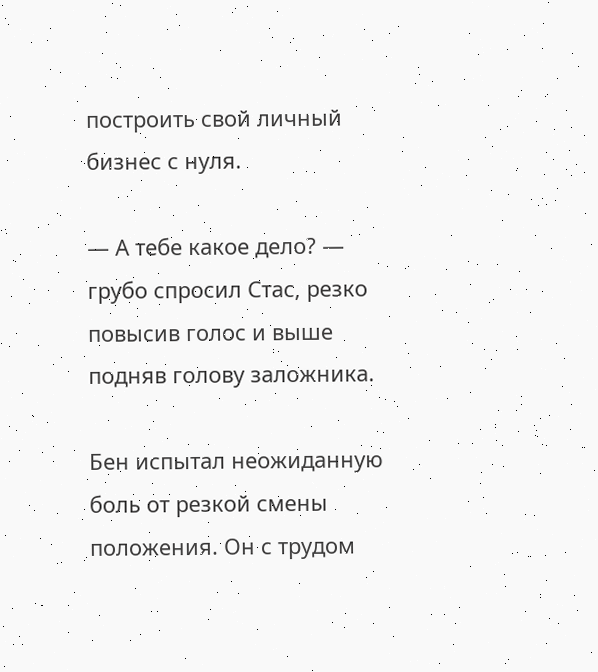построить свой личный бизнес с нуля.

— А тебе какое дело? — грубо спросил Стас, резко повысив голос и выше подняв голову заложника.

Бен испытал неожиданную боль от резкой смены положения. Он с трудом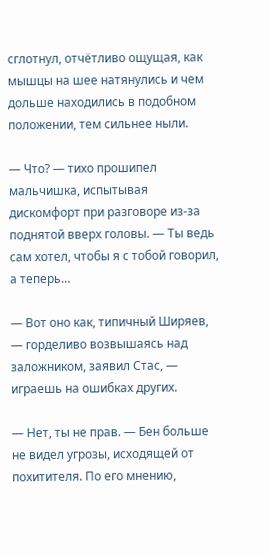сглотнул, отчётливо ощущая, как мышцы на шее натянулись и чем дольше находились в подобном положении, тем сильнее ныли.

— Что? — тихо прошипел мальчишка, испытывая дискомфорт при разговоре из-за поднятой вверх головы. — Ты ведь сам хотел, чтобы я с тобой говорил, а теперь…

— Вот оно как, типичный Ширяев, — горделиво возвышаясь над заложником, заявил Стас, — играешь на ошибках других.

— Нет, ты не прав. — Бен больше не видел угрозы, исходящей от похитителя. По его мнению,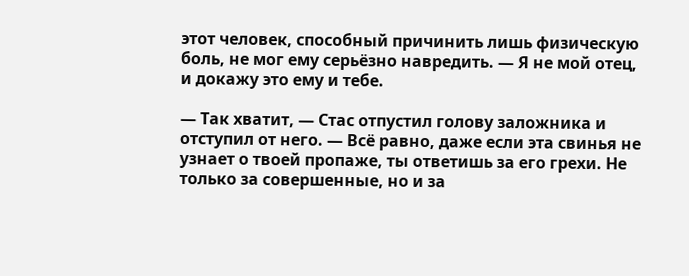этот человек, способный причинить лишь физическую боль, не мог ему серьёзно навредить. — Я не мой отец, и докажу это ему и тебе.

— Так хватит, — Стас отпустил голову заложника и отступил от него. — Всё равно, даже если эта свинья не узнает о твоей пропаже, ты ответишь за его грехи. Не только за совершенные, но и за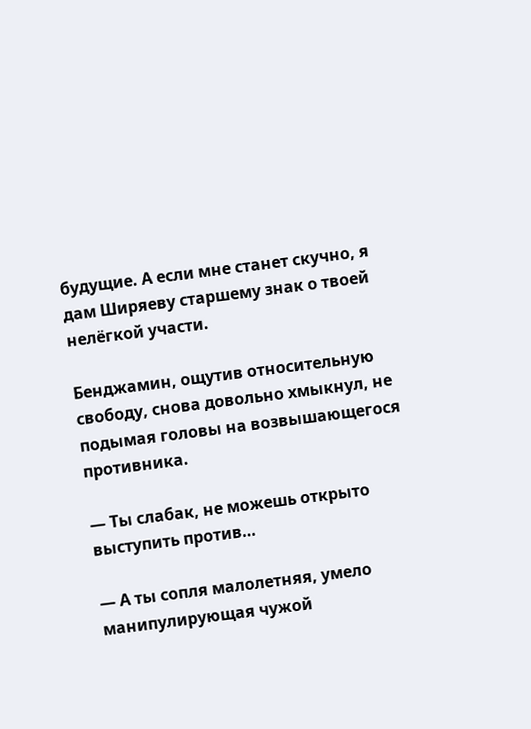будущие. А если мне станет скучно, я дам Ширяеву старшему знак о твоей нелёгкой участи.

Бенджамин, ощутив относительную свободу, снова довольно хмыкнул, не подымая головы на возвышающегося противника.

— Ты слабак, не можешь открыто выступить против…

— А ты сопля малолетняя, умело манипулирующая чужой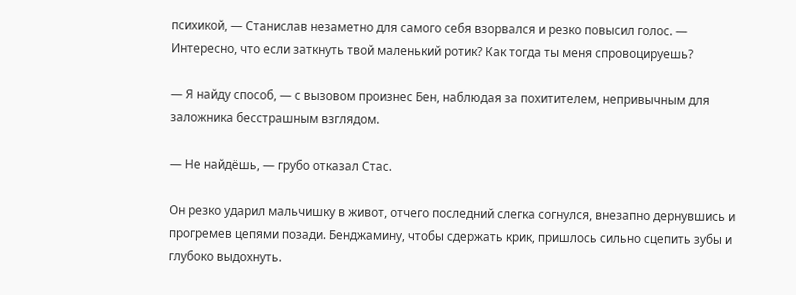психикой, — Станислав незаметно для самого себя взорвался и резко повысил голос. — Интересно, что если заткнуть твой маленький ротик? Как тогда ты меня спровоцируешь?

— Я найду способ, — с вызовом произнес Бен, наблюдая за похитителем, непривычным для заложника бесстрашным взглядом.

— Не найдёшь, — грубо отказал Стас.

Он резко ударил мальчишку в живот, отчего последний слегка согнулся, внезапно дернувшись и прогремев цепями позади. Бенджамину, чтобы сдержать крик, пришлось сильно сцепить зубы и глубоко выдохнуть.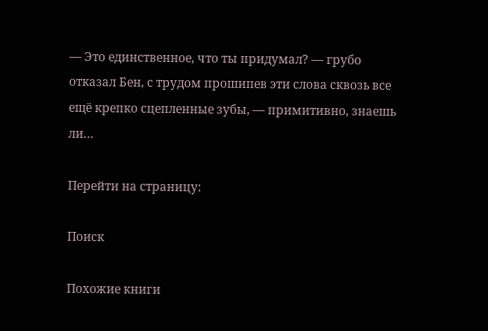— Это единственное, что ты придумал? — грубо отказал Бен, с трудом прошипев эти слова сквозь все ещё крепко сцепленные зубы, — примитивно, знаешь ли…

Перейти на страницу:

Поиск

Похожие книги